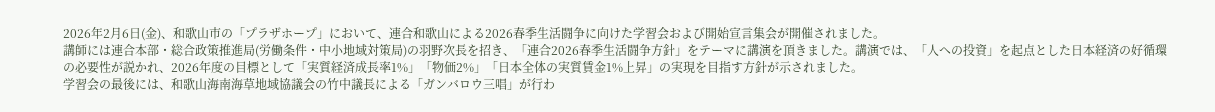2026年2月6日(金)、和歌山市の「プラザホープ」において、連合和歌山による2026春季生活闘争に向けた学習会および開始宣言集会が開催されました。
講師には連合本部・総合政策推進局(労働条件・中小地域対策局)の羽野次長を招き、「連合2026春季生活闘争方針」をテーマに講演を頂きました。講演では、「人への投資」を起点とした日本経済の好循環の必要性が説かれ、2026年度の目標として「実質経済成長率1%」「物価2%」「日本全体の実質賃金1%上昇」の実現を目指す方針が示されました。
学習会の最後には、和歌山海南海草地域協議会の竹中議長による「ガンバロウ三唱」が行わ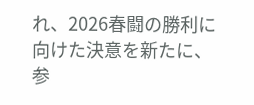れ、2026春闘の勝利に向けた決意を新たに、参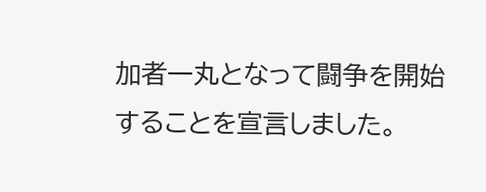加者一丸となって闘争を開始することを宣言しました。